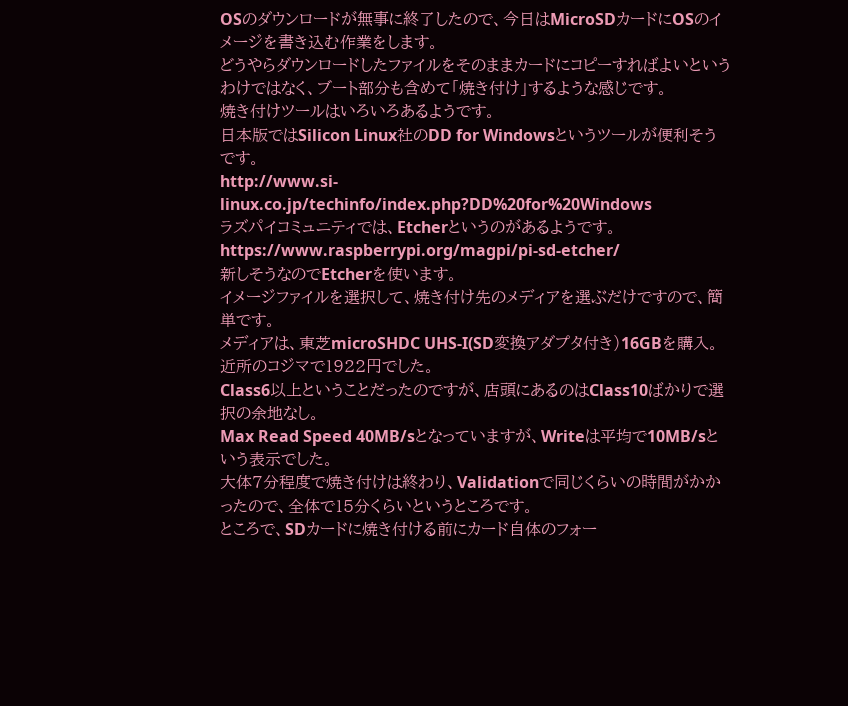OSのダウンロードが無事に終了したので、今日はMicroSDカードにOSのイメージを書き込む作業をします。
どうやらダウンロードしたファイルをそのままカードにコピーすればよいというわけではなく、ブート部分も含めて「焼き付け」するような感じです。
焼き付けツールはいろいろあるようです。
日本版ではSilicon Linux社のDD for Windowsというツールが便利そうです。
http://www.si-linux.co.jp/techinfo/index.php?DD%20for%20Windows
ラズパイコミュニティでは、Etcherというのがあるようです。
https://www.raspberrypi.org/magpi/pi-sd-etcher/
新しそうなのでEtcherを使います。
イメージファイルを選択して、焼き付け先のメディアを選ぶだけですので、簡単です。
メディアは、東芝microSHDC UHS-I(SD変換アダプタ付き)16GBを購入。近所のコジマで1922円でした。
Class6以上ということだったのですが、店頭にあるのはClass10ばかりで選択の余地なし。
Max Read Speed 40MB/sとなっていますが、Writeは平均で10MB/sという表示でした。
大体7分程度で焼き付けは終わり、Validationで同じくらいの時間がかかったので、全体で15分くらいというところです。
ところで、SDカードに焼き付ける前にカード自体のフォー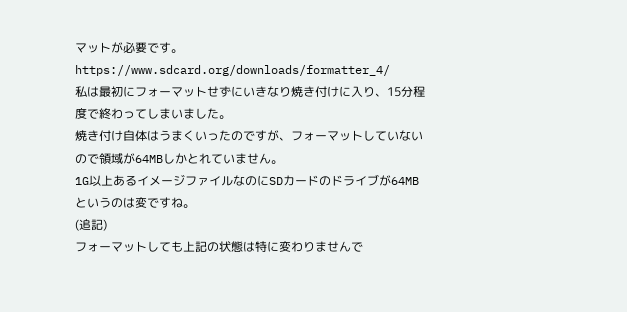マットが必要です。
https://www.sdcard.org/downloads/formatter_4/
私は最初にフォーマットせずにいきなり焼き付けに入り、15分程度で終わってしまいました。
焼き付け自体はうまくいったのですが、フォーマットしていないので領域が64MBしかとれていません。
1G以上あるイメージファイルなのにSDカードのドライブが64MBというのは変ですね。
(追記)
フォーマットしても上記の状態は特に変わりませんで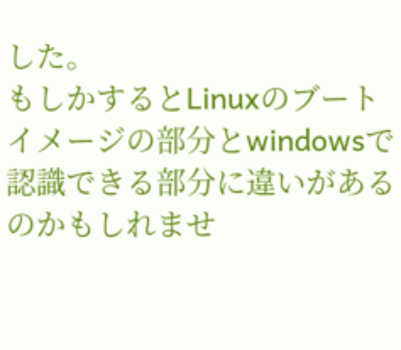した。
もしかするとLinuxのブートイメージの部分とwindowsで認識できる部分に違いがあるのかもしれませ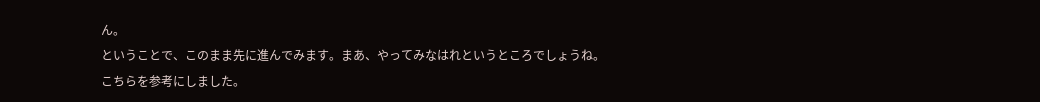ん。
ということで、このまま先に進んでみます。まあ、やってみなはれというところでしょうね。
こちらを参考にしました。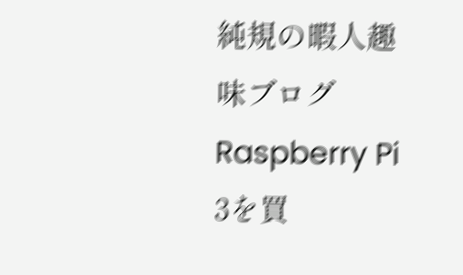純規の暇人趣味ブログ
Raspberry Pi 3を買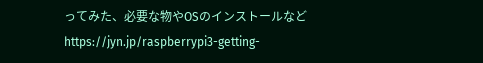ってみた、必要な物やOSのインストールなど
https://jyn.jp/raspberrypi3-getting-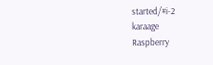started/#i-2
karaage
Raspberry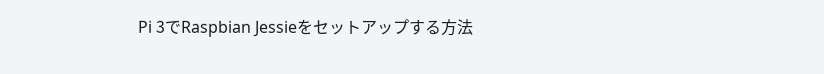Pi 3でRaspbian Jessieをセットアップする方法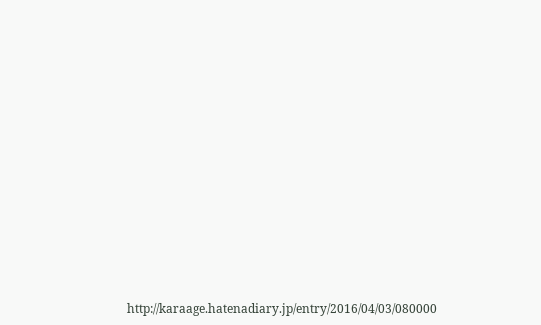http://karaage.hatenadiary.jp/entry/2016/04/03/080000